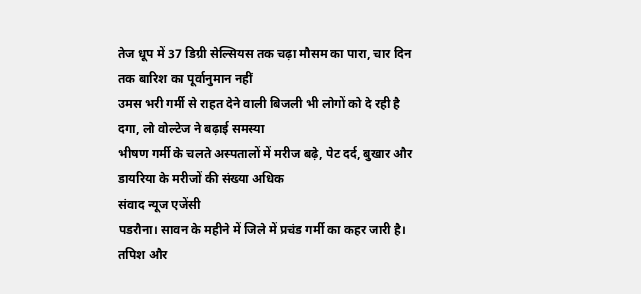तेज धूप में 37 डिग्री सेल्सियस तक चढ़ा मौसम का पारा, चार दिन तक बारिश का पूर्वानुमान नहीं
उमस भरी गर्मी से राहत देने वाली बिजली भी लोगों को दे रही है दगा, लो वोल्टेज ने बढ़ाई समस्या
भीषण गर्मी के चलते अस्पतालों में मरीज बढ़े, पेट दर्द, बुखार और डायरिया के मरीजों की संख्या अधिक
संवाद न्यूज एजेंसी
पडरौना। सावन के महीने में जिले में प्रचंड गर्मी का कहर जारी है। तपिश और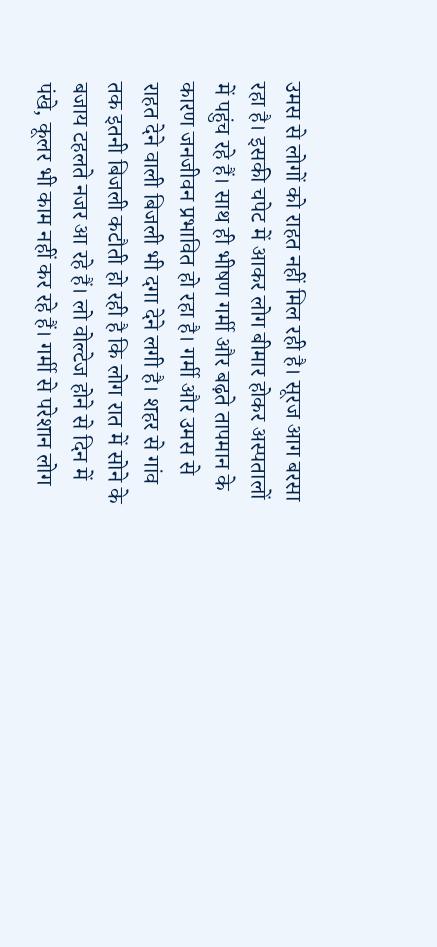उमस से लोगों को राहत नहीं मिल रही है। सूरज आग बरसा रहा है। इसकी चपेट में आकर लोग बीमार होकर अस्पतालों में पहुंच रहे हैं। साथ ही भीषण गर्मी और बढ़ते तापमान के कारण जनजीवन प्रभावित हो रहा है। गर्मी और उमस से राहत देने वाली बिजली भी दगा देने लगी है। शहर से गांव तक इतनी बिजली कटौती हो रही है कि लोग रात में सोने के बजाय टहलते नजर आ रहे हैं। लो वोल्टेज होने से दिन में पंखे, कूलर भी काम नहीं कर रहे हैं। गर्मी से परेशान लोग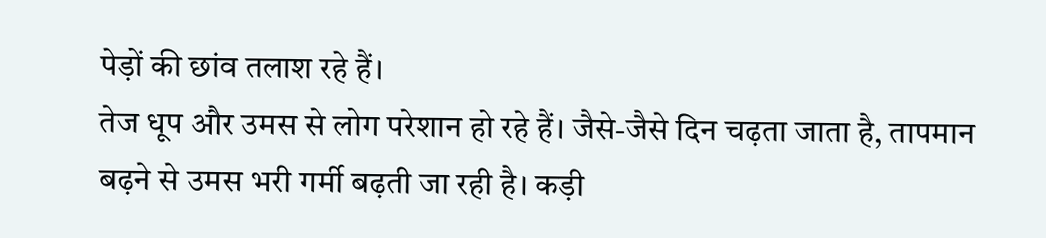पेड़ों की छांव तलाश रहे हैं।
तेज धूप और उमस से लोग परेशान हो रहे हैं। जैसे-जैसे दिन चढ़ता जाता है, तापमान बढ़ने से उमस भरी गर्मी बढ़ती जा रही है। कड़ी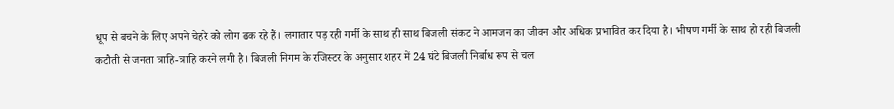धूप से बचने के लिए अपने चेहरे को लोग ढक रहे हैं। लगातार पड़ रही गर्मी के साथ ही साथ बिजली संकट ने आमजन का जीवन और अधिक प्रभावित कर दिया है। भीषण गर्मी के साथ हो रही बिजली कटौती से जनता त्राहि-त्राहि करने लगी है। बिजली निगम के रजिस्टर के अनुसार शहर में 24 घंटे बिजली निर्बाध रूप से चल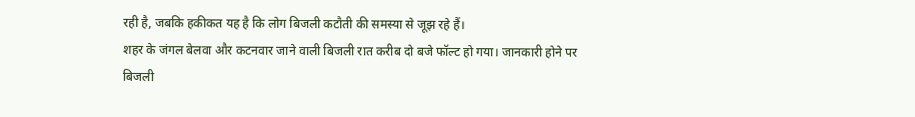रही है, जबकि हकीकत यह है कि लोग बिजली कटौती की समस्या से जूझ रहे हैं।
शहर के जंगल बेलवा और कटनवार जाने वाली बिजली रात करीब दो बजे फॉल्ट हो गया। जानकारी होने पर बिजली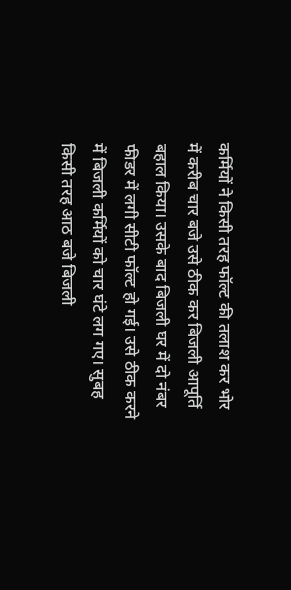कर्मियों ने किसी तरह फॉल्ट की तलाश कर भोर में करीब चार बजे उसे ठीक कर बिजली आपूर्ति बहाल किया। उसके बाद बिजली घर में दो नंबर फीडर में लगी सीटी फॉल्ट हो गई। उसे ठीक करने में बिजली कर्मियों को चार घंटे लग गए। सुबह किसी तरह आठ बजे बिजली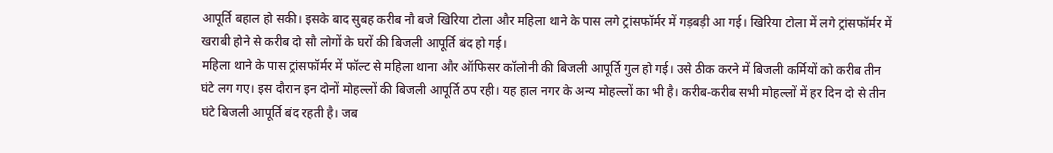आपूर्ति बहाल हो सकी। इसके बाद सुबह करीब नौ बजे खिरिया टोला और महिला थाने के पास लगे ट्रांसफॉर्मर में गड़बड़ी आ गई। खिरिया टोला में लगे ट्रांसफॉर्मर में खराबी होने से करीब दो सौ लोगों के घरों की बिजली आपूर्ति बंद हो गई।
महिला थाने के पास ट्रांसफॉर्मर में फॉल्ट से महिला थाना और ऑफिसर कॉलोनी की बिजली आपूर्ति गुल हो गई। उसे ठीक करने में बिजली कर्मियों को करीब तीन घंटे लग गए। इस दौरान इन दोनों मोहल्लों की बिजली आपूर्ति ठप रही। यह हाल नगर के अन्य मोहल्लों का भी है। करीब-करीब सभी मोहल्लों में हर दिन दो से तीन घंटे बिजली आपूर्ति बंद रहती है। जब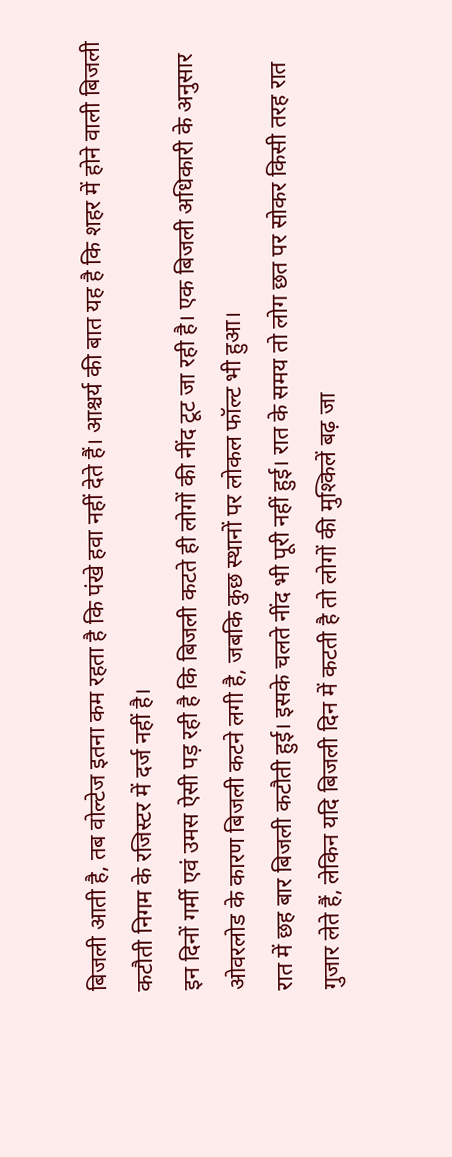बिजली आती है, तब वोल्टेज इतना कम रहता है कि पंखे हवा नहीं देते हैं। आश्चर्य की बात यह है कि शहर में होने वाली बिजली कटौती निगम के रजिस्टर में दर्ज नहीं है।
इन दिनों गर्मी एवं उमस ऐसी पड़ रही है कि बिजली कटते ही लोगों की नींद टूट जा रही है। एक बिजली अधिकारी के अनुसार ओवरलोड के कारण बिजली कटने लगी है, जबकि कुछ स्थानों पर लोकल फॉल्ट भी हुआ।
रात में छह बार बिजली कटौती हुई। इसके चलते नींद भी पूरी नहीं हुई। रात के समय तो लोग छत पर सोकर किसी तरह रात गुजार लेते हैं, लेकिन यदि बिजली दिन में कटती है तो लोगों की मुश्किलें बढ़ जा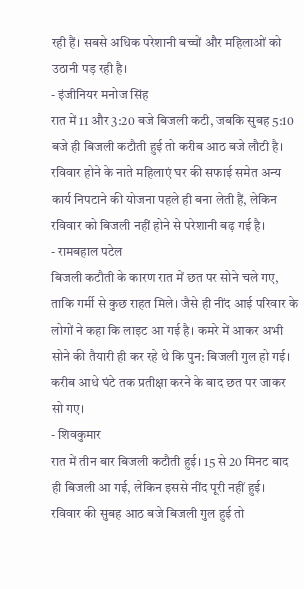रही हैं। सबसे अधिक परेशानी बच्चों और महिलाओं को उठानी पड़ रही है।
- इंजीनियर मनोज सिंह
रात में 11 और 3:20 बजे बिजली कटी, जबकि सुबह 5:10 बजे ही बिजली कटौती हुई तो करीब आठ बजे लौटी है। रविवार होने के नाते महिलाएं घर की सफाई समेत अन्य कार्य निपटाने की योजना पहले ही बना लेती हैं, लेकिन रविवार को बिजली नहीं होने से परेशानी बढ़ गई है।
- रामबहाल पटेल
बिजली कटौती के कारण रात में छत पर सोने चले गए, ताकि गर्मी से कुछ राहत मिले। जैसे ही नींद आई परिवार के लोगों ने कहा कि लाइट आ गई है। कमरे में आकर अभी सोने की तैयारी ही कर रहे थे कि पुन: बिजली गुल हो गई। करीब आधे घंटे तक प्रतीक्षा करने के बाद छत पर जाकर सो गए।
- शिवकुमार
रात में तीन बार बिजली कटौती हुई। 15 से 20 मिनट बाद ही बिजली आ गई, लेकिन इससे नींद पूरी नहीं हुई। रविवार की सुबह आठ बजे बिजली गुल हुई तो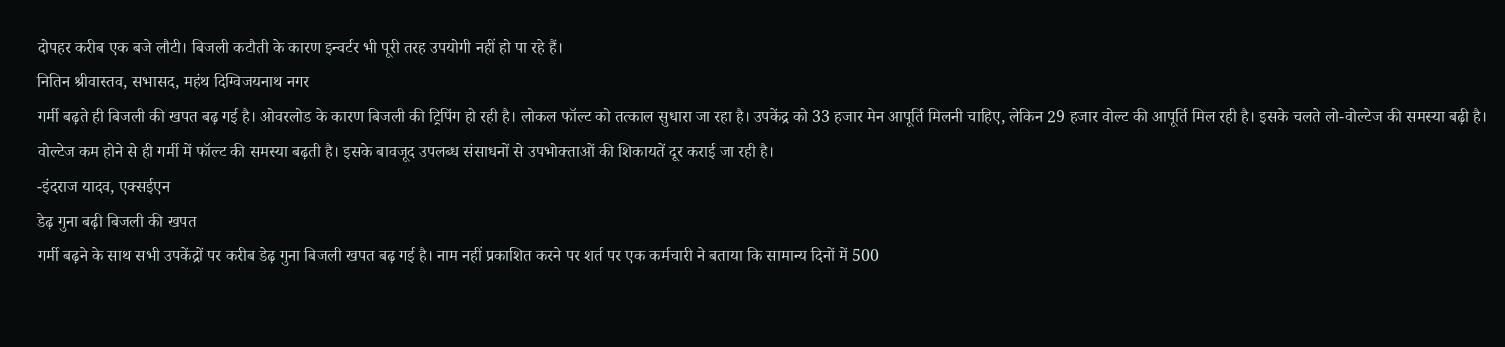दोपहर करीब एक बजे लौटी। बिजली कटौती के कारण इन्वर्टर भी पूरी तरह उपयोगी नहीं हो पा रहे हैं।
नितिन श्रीवास्तव, सभासद, महंथ दिग्विजयनाथ नगर
गर्मी बढ़ते ही बिजली की खपत बढ़ गई है। ओवरलोड के कारण बिजली की ट्रिपिंग हो रही है। लोकल फॉल्ट को तत्काल सुधारा जा रहा है। उपकेंद्र को 33 हजार मेन आपूर्ति मिलनी चाहिए, लेकिन 29 हजार वोल्ट की आपूर्ति मिल रही है। इसके चलते लो-वोल्टेज की समस्या बढ़ी है। वोल्टेज कम होने से ही गर्मी में फॉल्ट की समस्या बढ़ती है। इसके बावजूद उपलब्ध संसाधनों से उपभोक्ताओं की शिकायतें दूर कराई जा रही है।
-इंदराज यादव, एक्सईएन
डेढ़ गुना बढ़ी बिजली की खपत
गर्मी बढ़ने के साथ सभी उपकेंद्रों पर करीब डेढ़ गुना बिजली खपत बढ़ गई है। नाम नहीं प्रकाशित करने पर शर्त पर एक कर्मचारी ने बताया कि सामान्य दिनों में 500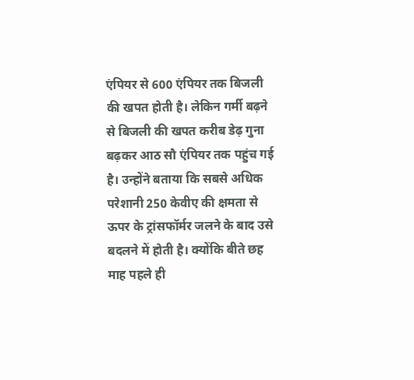एंपियर से 600 एंपियर तक बिजली की खपत होती है। लेकिन गर्मी बढ़ने से बिजली की खपत करीब डेढ़ गुना बढ़कर आठ सौ एंपियर तक पहुंच गई है। उन्होंने बताया कि सबसे अधिक परेशानी 250 केवीए की क्षमता से ऊपर के ट्रांसफॉर्मर जलने के बाद उसे बदलने में होती है। क्योंकि बीते छह माह पहले ही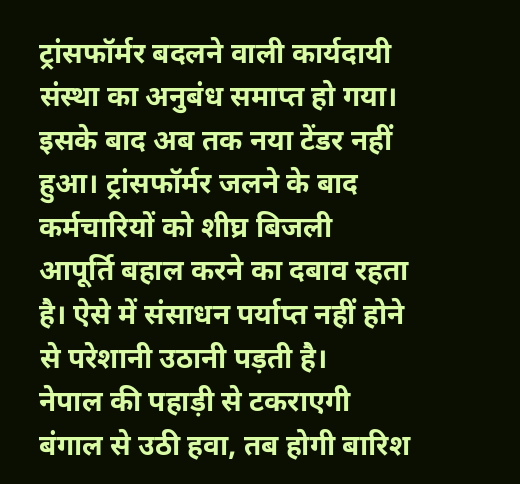ट्रांसफॉर्मर बदलने वाली कार्यदायी संस्था का अनुबंध समाप्त हो गया। इसके बाद अब तक नया टेंडर नहीं हुआ। ट्रांसफॉर्मर जलने के बाद कर्मचारियों को शीघ्र बिजली आपूर्ति बहाल करने का दबाव रहता है। ऐसे में संसाधन पर्याप्त नहीं होने से परेशानी उठानी पड़ती है।
नेपाल की पहाड़ी से टकराएगी बंगाल से उठी हवा, तब होगी बारिश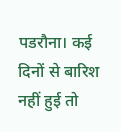पडरौना। कई दिनों से बारिश नहीं हुई तो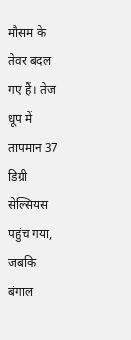मौसम के तेवर बदल गए हैं। तेज धूप में तापमान 37 डिग्री सेल्सियस पहुंच गया, जबकि बंगाल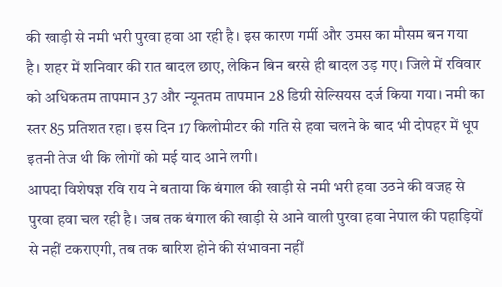की खाड़ी से नमी भरी पुरवा हवा आ रही है। इस कारण गर्मी और उमस का मौसम बन गया है। शहर में शनिवार की रात बादल छाए, लेकिन बिन बरसे ही बादल उड़ गए। जिले में रविवार को अधिकतम तापमान 37 और न्यूनतम तापमान 28 डिग्री सेल्सियस दर्ज किया गया। नमी का स्तर 85 प्रतिशत रहा। इस दिन 17 किलोमीटर की गति से हवा चलने के बाद भी दोपहर में धूप इतनी तेज थी कि लोगों को मई याद आने लगी।
आपदा विशेषज्ञ रवि राय ने बताया कि बंगाल की खाड़ी से नमी भरी हवा उठने की वजह से पुरवा हवा चल रही है। जब तक बंगाल की खाड़ी से आने वाली पुरवा हवा नेपाल की पहाड़ियों से नहीं टकराएगी, तब तक बारिश होने की संभावना नहीं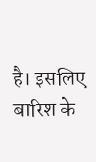है। इसलिए बारिश के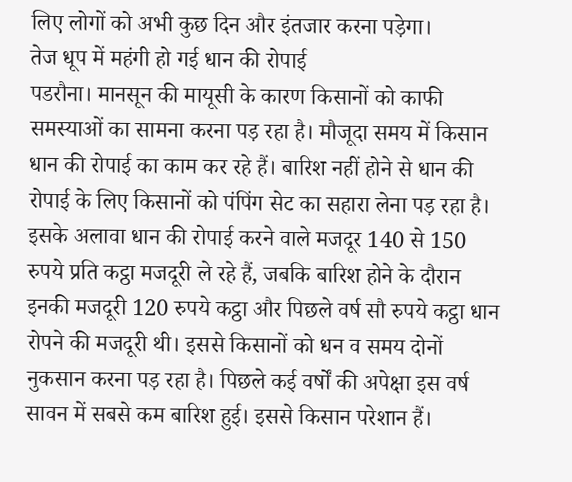लिए लोगों को अभी कुछ दिन और इंतजार करना पड़ेगा।
तेज धूप में महंगी हो गई धान की रोपाई
पडरौना। मानसून की मायूसी के कारण किसानों को काफी समस्याओं का सामना करना पड़ रहा है। मौजूदा समय में किसान धान की रोपाई का काम कर रहे हैं। बारिश नहीं होने से धान की रोपाई के लिए किसानों को पंपिंग सेट का सहारा लेना पड़ रहा है। इसके अलावा धान की रोपाई करने वाले मजदूर 140 से 150 रुपये प्रति कट्ठा मजदूरी ले रहे हैं, जबकि बारिश होने के दौरान इनकी मजदूरी 120 रुपये कट्ठा और पिछले वर्ष सौ रुपये कट्ठा धान रोपने की मजदूरी थी। इससे किसानों को धन व समय दोनों नुकसान करना पड़ रहा है। पिछले कई वर्षों की अपेक्षा इस वर्ष सावन में सबसे कम बारिश हुई। इससे किसान परेशान हैं।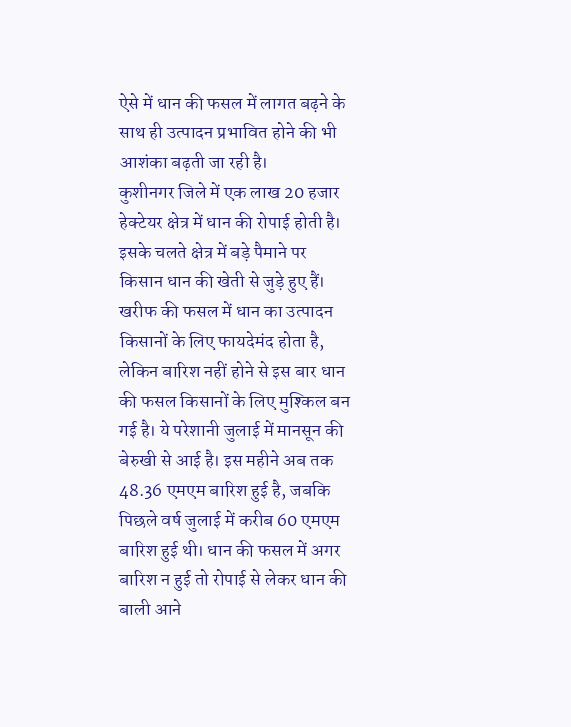ऐसे में धान की फसल में लागत बढ़ने के साथ ही उत्पादन प्रभावित होने की भी आशंका बढ़ती जा रही है।
कुशीनगर जिले में एक लाख 20 हजार हेक्टेयर क्षेत्र में धान की रोपाई होती है। इसके चलते क्षेत्र में बड़े पैमाने पर किसान धान की खेती से जुड़े हुए हैं। खरीफ की फसल में धान का उत्पादन किसानों के लिए फायदेमंद होता है, लेकिन बारिश नहीं होने से इस बार धान की फसल किसानों के लिए मुश्किल बन गई है। ये परेशानी जुलाई में मानसून की बेरुखी से आई है। इस महीने अब तक 48.36 एमएम बारिश हुई है, जबकि पिछले वर्ष जुलाई में करीब 60 एमएम बारिश हुई थी। धान की फसल में अगर बारिश न हुई तो रोपाई से लेकर धान की बाली आने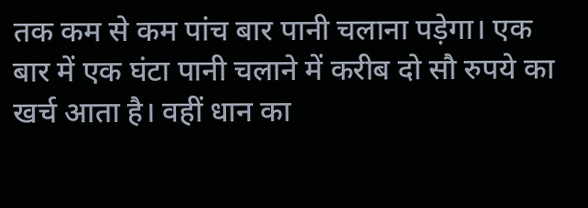तक कम से कम पांच बार पानी चलाना पड़ेगा। एक बार में एक घंटा पानी चलाने में करीब दो सौ रुपये का खर्च आता है। वहीं धान का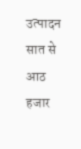उत्पादन सात से आठ हजार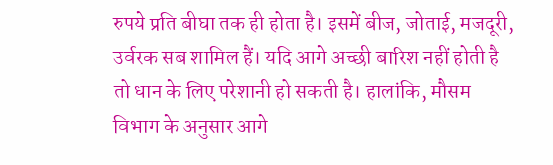रुपये प्रति बीघा तक ही होता है। इसमें बीज, जोताई, मजदूरी, उर्वरक सब शामिल हैं। यदि आगे अच्छी बारिश नहीं होती है तो धान के लिए परेशानी हो सकती है। हालांकि, मौसम विभाग के अनुसार आगे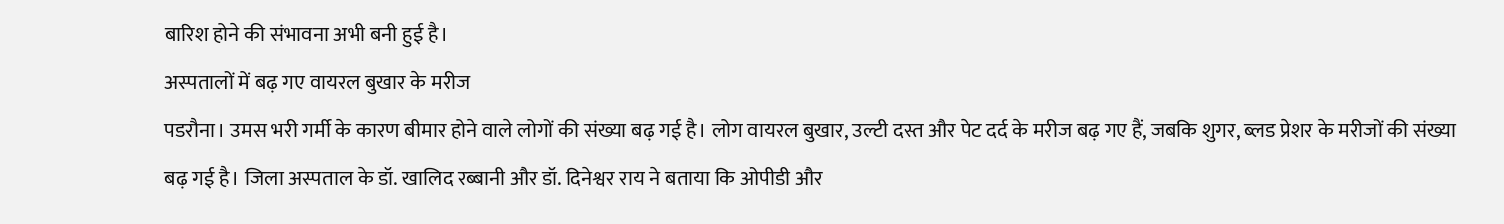बारिश होने की संभावना अभी बनी हुई है।
अस्पतालों में बढ़ गए वायरल बुखार के मरीज
पडरौना। उमस भरी गर्मी के कारण बीमार होने वाले लोगों की संख्या बढ़ गई है। लोग वायरल बुखार, उल्टी दस्त और पेट दर्द के मरीज बढ़ गए हैं, जबकि शुगर, ब्लड प्रेशर के मरीजों की संख्या बढ़ गई है। जिला अस्पताल के डॉ. खालिद रब्बानी और डॉ. दिनेश्वर राय ने बताया कि ओपीडी और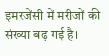इमरजेंसी में मरीजों की संख्या बढ़ गई है।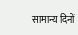सामान्य दिनों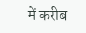में करीब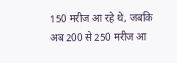150 मरीज आ रहे थे, जबकि अब 200 से 250 मरीज आ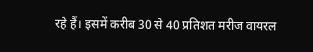रहे हैं। इसमें करीब 30 से 40 प्रतिशत मरीज वायरल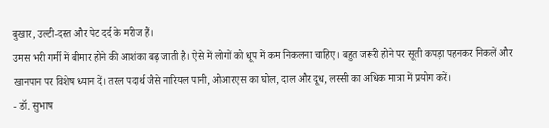बुखार, उल्टी-दस्त और पेट दर्द के मरीज हैं।
उमस भरी गर्मी में बीमार होने की आशंका बढ़ जाती है। ऐसे में लोगों को धूप में कम निकलना चाहिए। बहुत जरूरी होने पर सूती कपड़ा पहनकर निकलें और खानपान पर विशेष ध्यान दें। तरल पदार्थ जैसे नारियल पानी, ओआरएस का घोल, दाल और दूध, लस्सी का अधिक मात्रा में प्रयोग करें।
- डॉ. सुभाष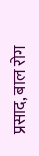प्रसाद, बाल रोग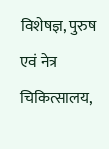विशेषज्ञ, पुरुष एवं नेत्र चिकित्सालय,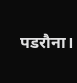पडरौना।